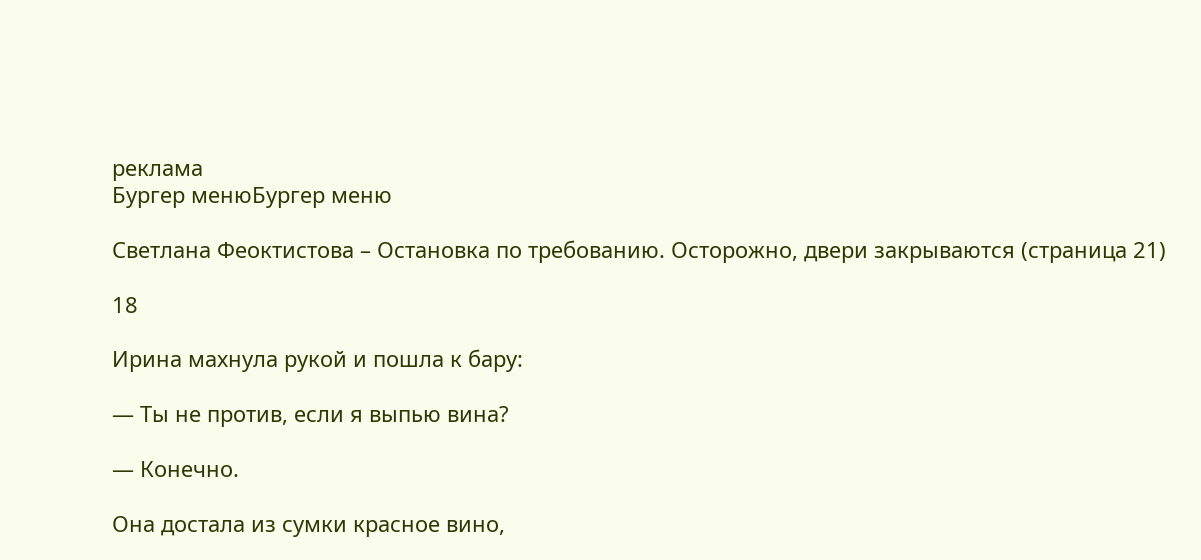реклама
Бургер менюБургер меню

Светлана Феоктистова – Остановка по требованию. Осторожно, двери закрываются (страница 21)

18

Ирина махнула рукой и пошла к бару:

— Ты не против, если я выпью вина?

— Конечно.

Она достала из сумки красное вино,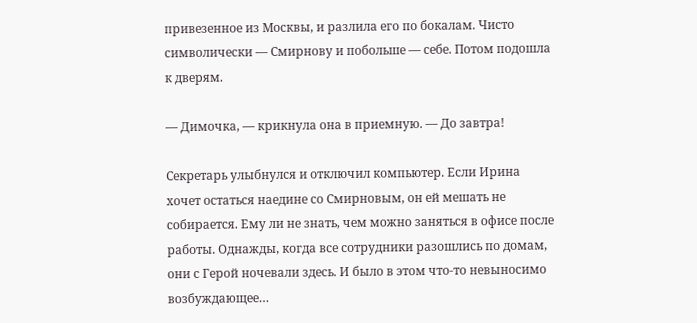привезенное из Москвы, и разлила его по бокалам. Чисто символически — Смирнову и побольше — себе. Потом подошла к дверям.

— Димочка, — крикнула она в приемную. — До завтра!

Секретарь улыбнулся и отключил компьютер. Если Ирина хочет остаться наедине со Смирновым, он ей мешать не собирается. Ему ли не знать, чем можно заняться в офисе после работы. Однажды, когда все сотрудники разошлись по домам, они с Герой ночевали здесь. И было в этом что-то невыносимо возбуждающее…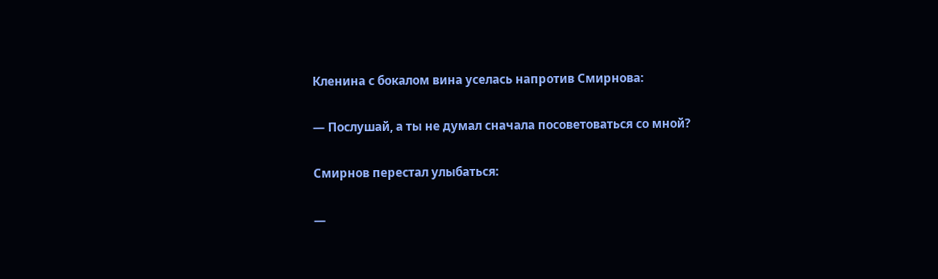Кленина с бокалом вина уселась напротив Смирнова:

— Послушай, а ты не думал сначала посоветоваться со мной?

Смирнов перестал улыбаться:

—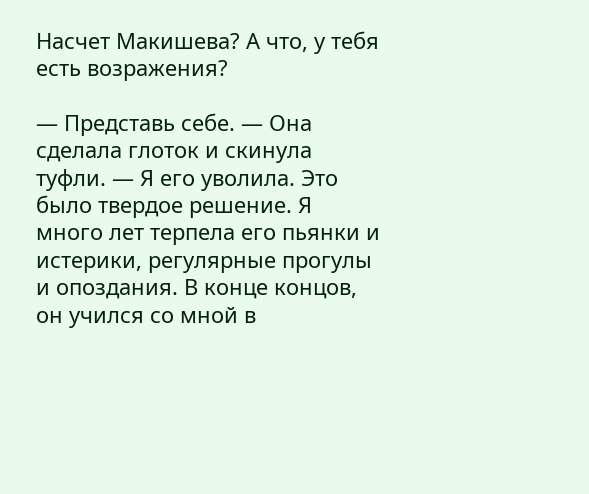Насчет Макишева? А что, у тебя есть возражения?

— Представь себе. — Она сделала глоток и скинула туфли. — Я его уволила. Это было твердое решение. Я много лет терпела его пьянки и истерики, регулярные прогулы и опоздания. В конце концов, он учился со мной в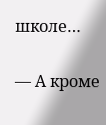школе…

— А кроме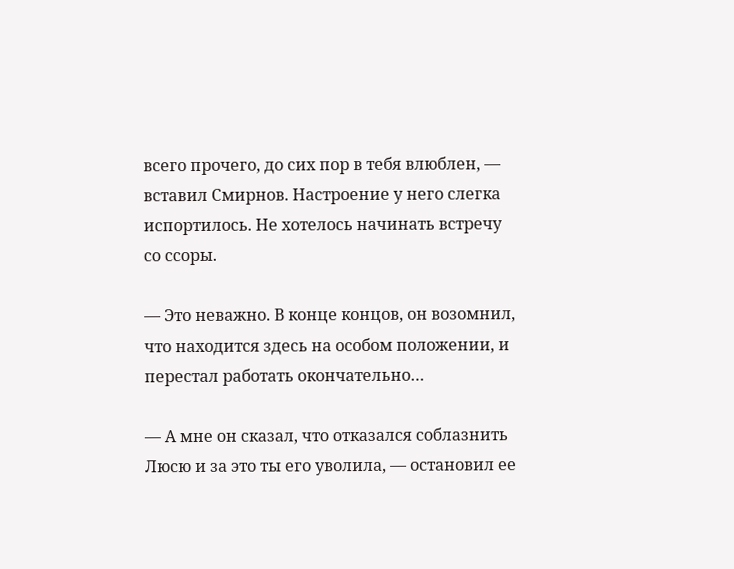всего прочего, до сих пор в тебя влюблен, — вставил Смирнов. Настроение у него слегка испортилось. Не хотелось начинать встречу со ссоры.

— Это неважно. В конце концов, он возомнил, что находится здесь на особом положении, и перестал работать окончательно…

— А мне он сказал, что отказался соблазнить Люсю и за это ты его уволила, — остановил ее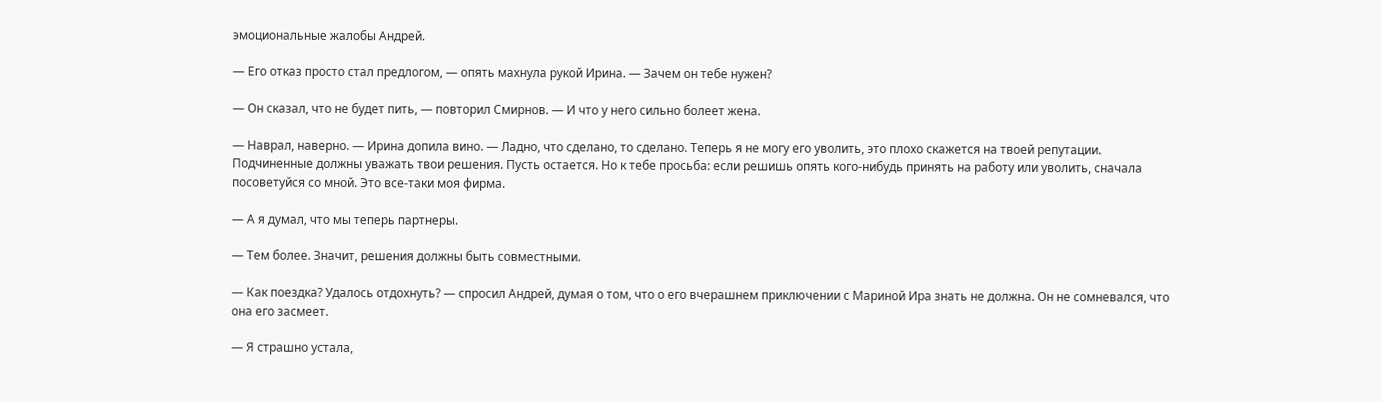эмоциональные жалобы Андрей.

— Его отказ просто стал предлогом, — опять махнула рукой Ирина. — Зачем он тебе нужен?

— Он сказал, что не будет пить, — повторил Смирнов. — И что у него сильно болеет жена.

— Наврал, наверно. — Ирина допила вино. — Ладно, что сделано, то сделано. Теперь я не могу его уволить, это плохо скажется на твоей репутации. Подчиненные должны уважать твои решения. Пусть остается. Но к тебе просьба: если решишь опять кого-нибудь принять на работу или уволить, сначала посоветуйся со мной. Это все-таки моя фирма.

— А я думал, что мы теперь партнеры.

— Тем более. Значит, решения должны быть совместными.

— Как поездка? Удалось отдохнуть? — спросил Андрей, думая о том, что о его вчерашнем приключении с Мариной Ира знать не должна. Он не сомневался, что она его засмеет.

— Я страшно устала,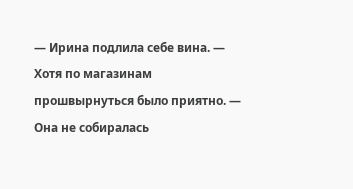— Ирина подлила себе вина. — Хотя по магазинам прошвырнуться было приятно. — Она не собиралась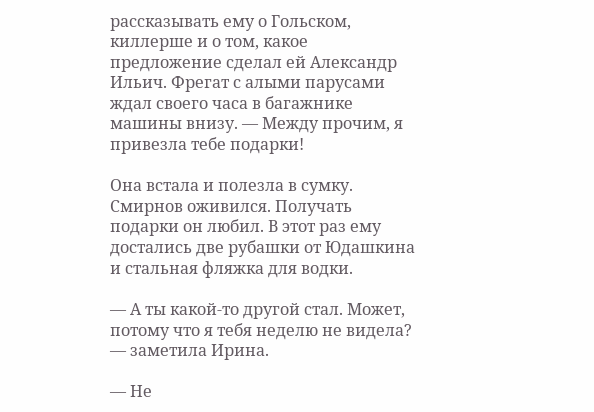рассказывать ему о Гольском, киллерше и о том, какое предложение сделал ей Александр Ильич. Фрегат с алыми парусами ждал своего часа в багажнике машины внизу. — Между прочим, я привезла тебе подарки!

Она встала и полезла в сумку. Смирнов оживился. Получать подарки он любил. В этот раз ему достались две рубашки от Юдашкина и стальная фляжка для водки.

— А ты какой-то другой стал. Может, потому что я тебя неделю не видела? — заметила Ирина.

— Не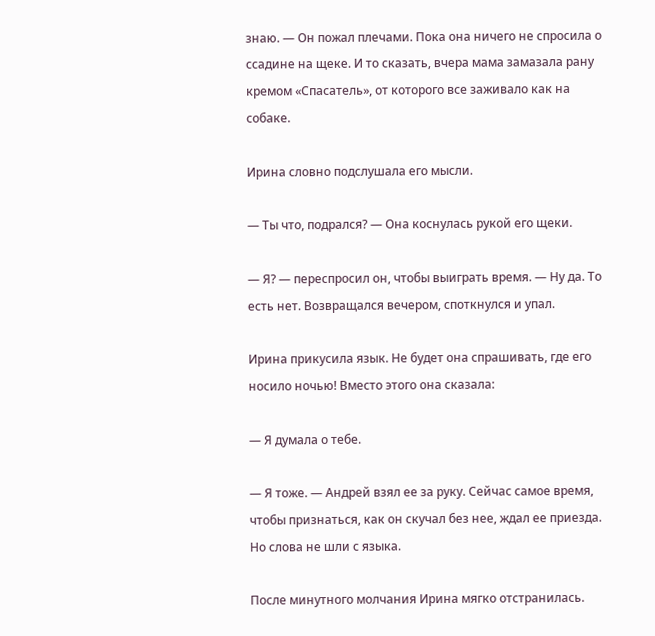знаю. — Он пожал плечами. Пока она ничего не спросила о ссадине на щеке. И то сказать, вчера мама замазала рану кремом «Спасатель», от которого все заживало как на собаке.

Ирина словно подслушала его мысли.

— Ты что, подрался? — Она коснулась рукой его щеки.

— Я? — переспросил он, чтобы выиграть время. — Ну да. То есть нет. Возвращался вечером, споткнулся и упал.

Ирина прикусила язык. Не будет она спрашивать, где его носило ночью! Вместо этого она сказала:

— Я думала о тебе.

— Я тоже. — Андрей взял ее за руку. Сейчас самое время, чтобы признаться, как он скучал без нее, ждал ее приезда. Но слова не шли с языка.

После минутного молчания Ирина мягко отстранилась.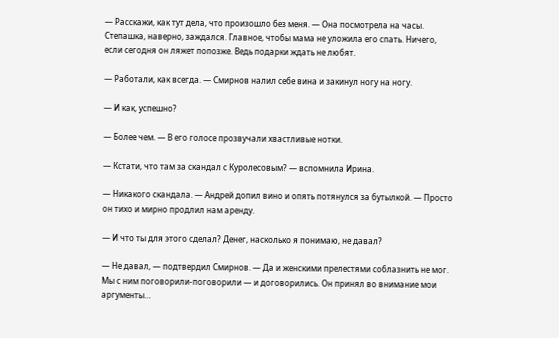— Расскажи, как тут дела, что произошло без меня. — Она посмотрела на часы. Степашка, наверно, заждался. Главное, чтобы мама не уложила его спать. Ничего, если сегодня он ляжет попозже. Ведь подарки ждать не любят.

— Работали, как всегда. — Смирнов налил себе вина и закинул ногу на ногу.

— И как, успешно?

— Более чем. — В его голосе прозвучали хвастливые нотки.

— Кстати, что там за скандал с Куролесовым? — вспомнила Ирина.

— Никакого скандала. — Андрей допил вино и опять потянулся за бутылкой. — Просто он тихо и мирно продлил нам аренду.

— И что ты для этого сделал? Денег, насколько я понимаю, не давал?

— Не давал, — подтвердил Смирнов. — Да и женскими прелестями соблазнить не мог. Мы с ним поговорили-поговорили — и договорились. Он принял во внимание мои аргументы…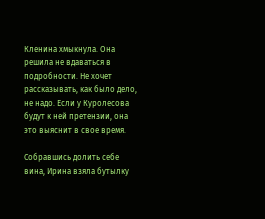Кленина хмыкнула. Она решила не вдаваться в подробности. Не хочет рассказывать, как было дело, не надо. Если у Куролесова будут к ней претензии, она это выяснит в свое время.

Собравшись долить себе вина, Ирина взяла бутылку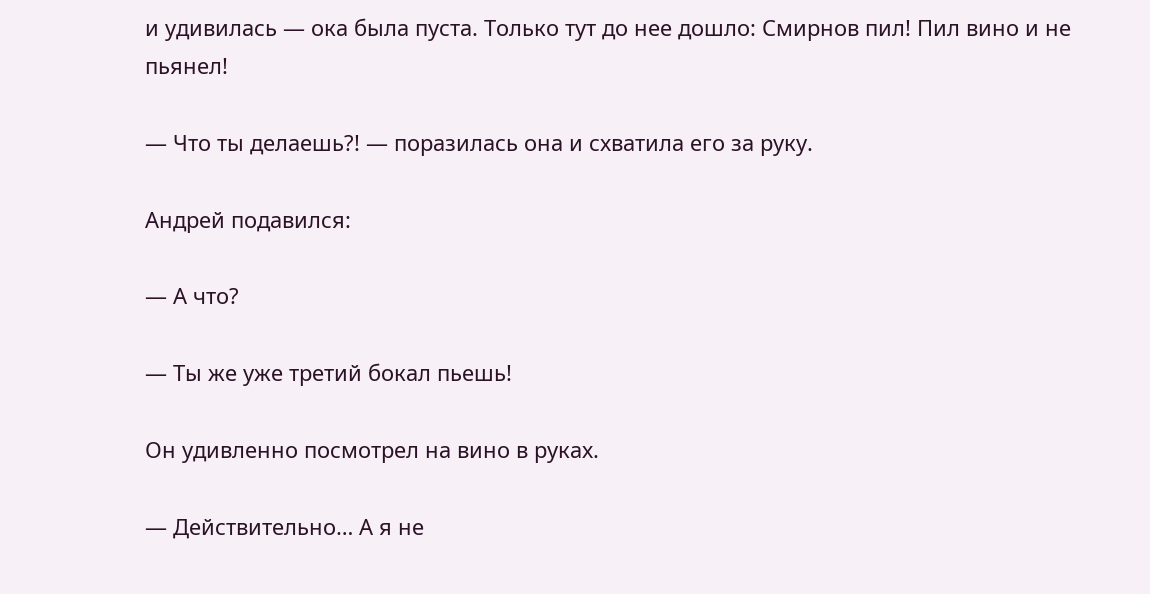и удивилась — ока была пуста. Только тут до нее дошло: Смирнов пил! Пил вино и не пьянел!

— Что ты делаешь?! — поразилась она и схватила его за руку.

Андрей подавился:

— А что?

— Ты же уже третий бокал пьешь!

Он удивленно посмотрел на вино в руках.

— Действительно… А я не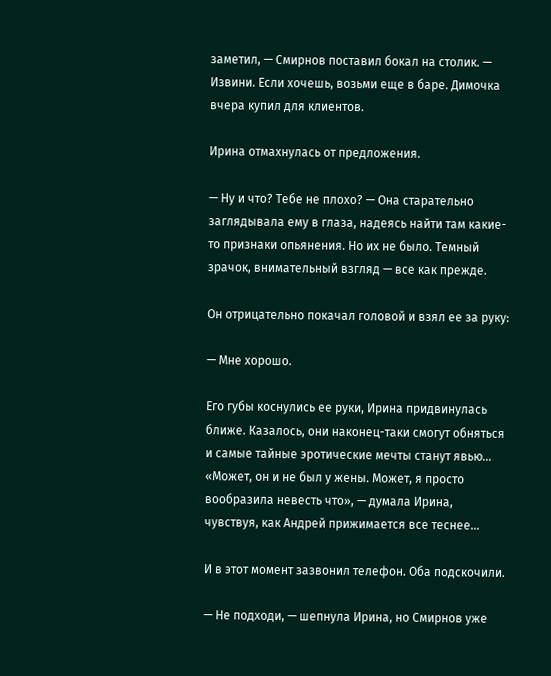заметил, — Смирнов поставил бокал на столик. — Извини. Если хочешь, возьми еще в баре. Димочка вчера купил для клиентов.

Ирина отмахнулась от предложения.

— Ну и что? Тебе не плохо? — Она старательно заглядывала ему в глаза, надеясь найти там какие-то признаки опьянения. Но их не было. Темный зрачок, внимательный взгляд — все как прежде.

Он отрицательно покачал головой и взял ее за руку:

— Мне хорошо.

Его губы коснулись ее руки, Ирина придвинулась ближе. Казалось, они наконец-таки смогут обняться и самые тайные эротические мечты станут явью… «Может, он и не был у жены. Может, я просто вообразила невесть что», — думала Ирина, чувствуя, как Андрей прижимается все теснее…

И в этот момент зазвонил телефон. Оба подскочили.

— Не подходи, — шепнула Ирина, но Смирнов уже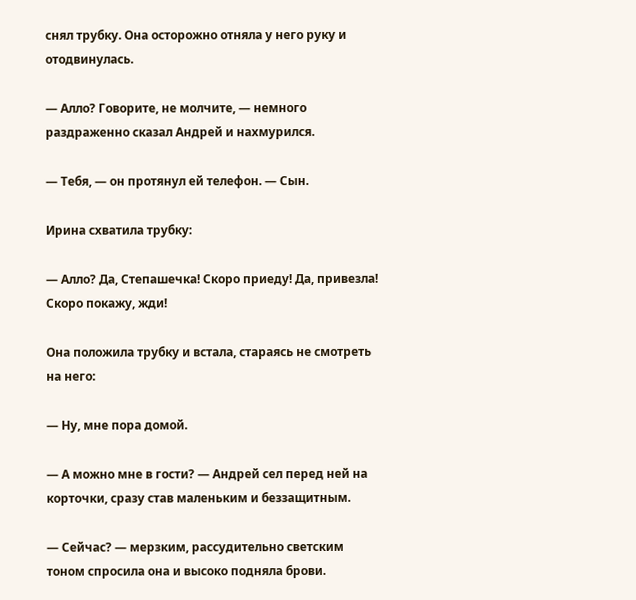снял трубку. Она осторожно отняла у него руку и отодвинулась.

— Алло? Говорите, не молчите, — немного раздраженно сказал Андрей и нахмурился.

— Тебя, — он протянул ей телефон. — Сын.

Ирина схватила трубку:

— Алло? Да, Степашечка! Скоро приеду! Да, привезла! Скоро покажу, жди!

Она положила трубку и встала, стараясь не смотреть на него:

— Ну, мне пора домой.

— А можно мне в гости? — Андрей сел перед ней на корточки, сразу став маленьким и беззащитным.

— Сейчас? — мерзким, рассудительно светским тоном спросила она и высоко подняла брови.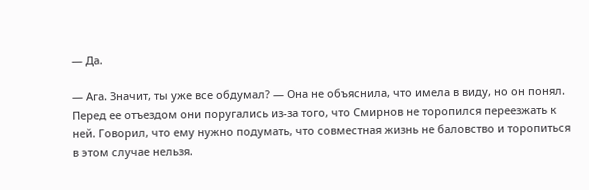— Да.

— Ага. Значит, ты уже все обдумал? — Она не объяснила, что имела в виду, но он понял. Перед ее отъездом они поругались из-за того, что Смирнов не торопился переезжать к ней. Говорил, что ему нужно подумать, что совместная жизнь не баловство и торопиться в этом случае нельзя.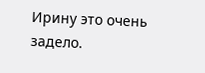Ирину это очень задело.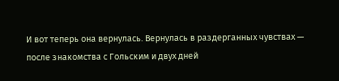И вот теперь она вернулась. Вернулась в раздерганных чувствах — после знакомства с Гольским и двух дней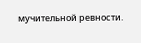мучительной ревности.